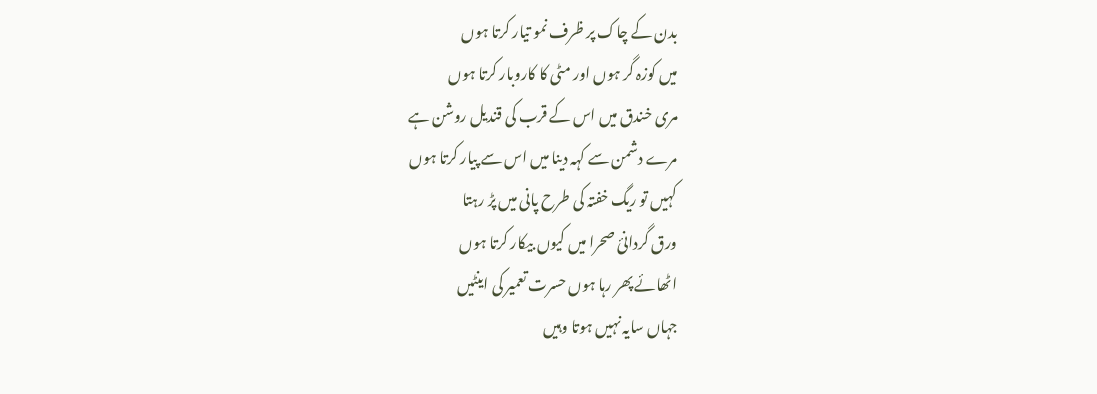بدن کے چاک پر ظرف نمو تیار کرتا ہوں
میں کوزہ گر ہوں اور مٹی کا کاروبار کرتا ہوں
مری خندق میں اس کے قرب کی قندیل روشن ہے
مرے دشمن سے کہہ دینا میں اس سے پیار کرتا ہوں
کہیں تو ریگ خفتہ کی طرح پانی میں پڑ رہتا
ورق گردانیٔ صحرا میں کیوں بیکار کرتا ہوں
اٹھائے پھر رہا ہوں حسرت تعمیر کی اینٹیں
جہاں سایہ نہیں ہوتا وہیں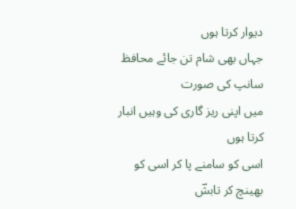دیوار کرتا ہوں
جہاں بھی شام تن جائے محافظ سانپ کی صورت
میں اپنی ریز گاری کی وہیں انبار کرتا ہوں
اسی کو سامنے پا کر اسی کو بھینچ کر تابشؔ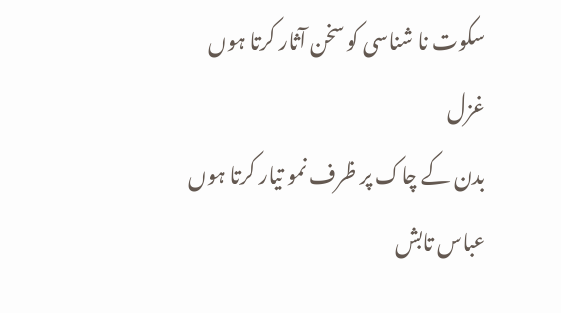سکوت نا شناسی کو سخن آثار کرتا ہوں
غزل
بدن کے چاک پر ظرف نمو تیار کرتا ہوں
عباس تابش